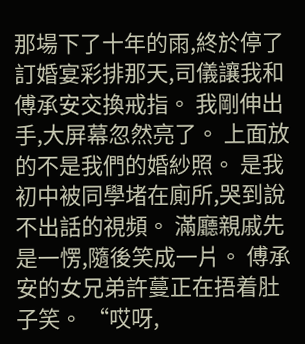那場下了十年的雨,終於停了
訂婚宴彩排那天,司儀讓我和傅承安交換戒指。 我剛伸出手,大屏幕忽然亮了。 上面放的不是我們的婚紗照。 是我初中被同學堵在廁所,哭到說不出話的視頻。 滿廳親戚先是一愣,隨後笑成一片。 傅承安的女兄弟許蔓正在捂着肚子笑。 “哎呀,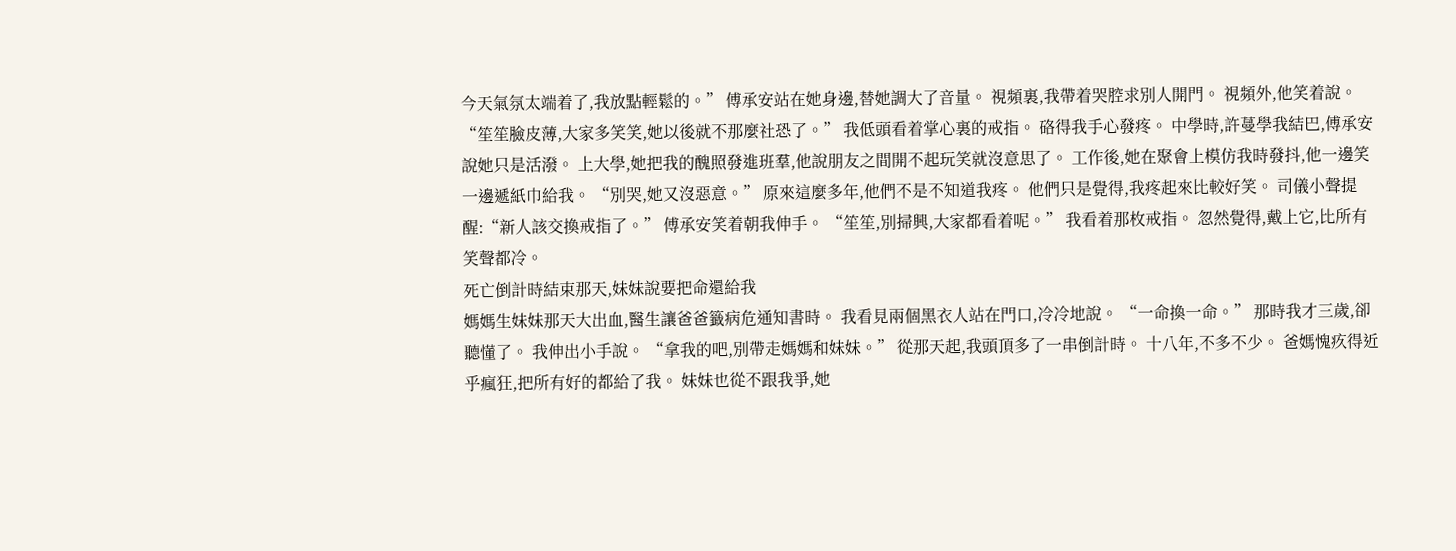今天氣氛太端着了,我放點輕鬆的。” 傅承安站在她身邊,替她調大了音量。 視頻裏,我帶着哭腔求別人開門。 視頻外,他笑着說。 “笙笙臉皮薄,大家多笑笑,她以後就不那麼社恐了。” 我低頭看着掌心裏的戒指。 硌得我手心發疼。 中學時,許蔓學我結巴,傅承安說她只是活潑。 上大學,她把我的醜照發進班羣,他說朋友之間開不起玩笑就沒意思了。 工作後,她在聚會上模仿我時發抖,他一邊笑一邊遞紙巾給我。 “別哭,她又沒惡意。” 原來這麼多年,他們不是不知道我疼。 他們只是覺得,我疼起來比較好笑。 司儀小聲提醒:“新人該交換戒指了。” 傅承安笑着朝我伸手。 “笙笙,別掃興,大家都看着呢。” 我看着那枚戒指。 忽然覺得,戴上它,比所有笑聲都冷。
死亡倒計時結束那天,妹妹說要把命還給我
媽媽生妹妹那天大出血,醫生讓爸爸籤病危通知書時。 我看見兩個黑衣人站在門口,冷冷地說。 “一命換一命。” 那時我才三歲,卻聽懂了。 我伸出小手說。 “拿我的吧,別帶走媽媽和妹妹。” 從那天起,我頭頂多了一串倒計時。 十八年,不多不少。 爸媽愧疚得近乎瘋狂,把所有好的都給了我。 妹妹也從不跟我爭,她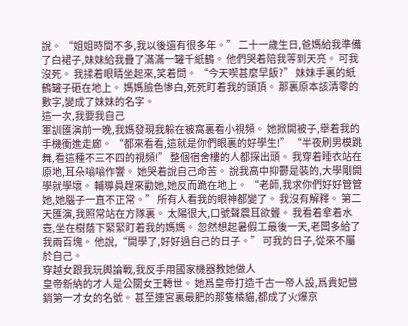說。 “姐姐時間不多,我以後還有很多年。” 二十一歲生日,爸媽給我準備了白裙子,妹妹給我疊了滿滿一罐千紙鶴。 他們哭着陪我等到天亮。 可我沒死。 我揉着眼睛坐起來,笑着問。 “今天喫甚麼早飯?” 妹妹手裏的紙鶴罐子砸在地上。 媽媽臉色慘白,死死盯着我的頭頂。 那裏原本該清零的數字,變成了妹妹的名字。
這一次,我要我自己
軍訓匯演前一晚,我媽發現我躲在被窩裏看小視頻。 她掀開被子,舉着我的手機衝進走廊。 “都來看看,這就是你們眼裏的好學生!” “半夜刷男模跳舞,看這種不三不四的視頻!” 整個宿舍樓的人都探出頭。 我穿着睡衣站在原地,耳朵嗡嗡作響。 她哭着說自己命苦。 說我高中抑鬱是裝的,大學剛開學就學壞。 輔導員趕來勸她,她反而跪在地上。 “老師,我求你們好好管管她,她腦子一直不正常。” 所有人看我的眼神都變了。 我沒有解釋。 第二天匯演,我照常站在方隊裏。 太陽很大,口號聲震耳欲聾。 我看着拿着水壺,坐在樹蔭下緊緊盯着我的媽媽。 忽然想起暑假工最後一天,老闆多給了我兩百塊。 他說,“開學了,好好過自己的日子。” 可我的日子,從來不屬於自己。
穿越女跟我玩輿論戰,我反手用國家機器教她做人
皇帝新納的才人是公關女王轉世。 她爲皇帝打造千古一帝人設,爲貴妃營銷第一才女的名號。 甚至連宮裏最肥的那隻橘貓,都成了火爆京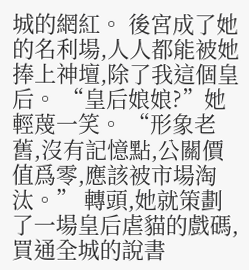城的網紅。 後宮成了她的名利場,人人都能被她捧上神壇,除了我這個皇后。 “皇后娘娘?”她輕蔑一笑。 “形象老舊,沒有記憶點,公關價值爲零,應該被市場淘汰。” 轉頭,她就策劃了一場皇后虐貓的戲碼,買通全城的說書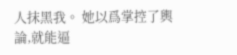人抹黑我。 她以爲掌控了輿論,就能逼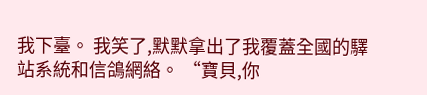我下臺。 我笑了,默默拿出了我覆蓋全國的驛站系統和信鴿網絡。 “寶貝,你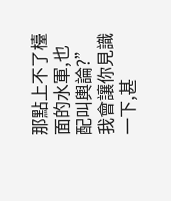那點上不了檯面的水軍,也配叫輿論?” 我會讓你見識一下,甚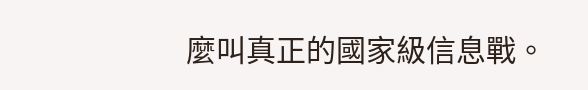麼叫真正的國家級信息戰。